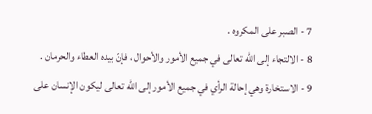7 - الصبر على المكروه .
8 - الالتجاء إلى اللّه تعالى في جميع الأمور والأحوال ، فإنّ بيده العطاء والحرمان .
9 - الاستخارة وهي إحالة الرأي في جميع الأمور إلى اللّه تعالى ليكون الإنسان على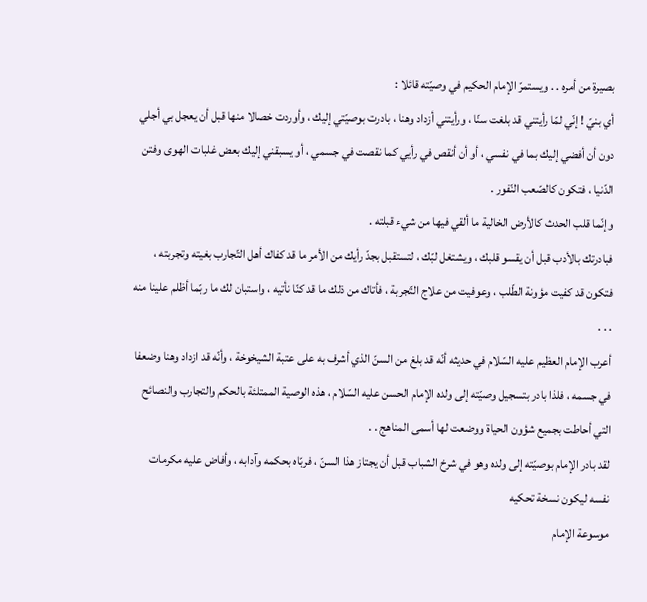بصيرة من أمره . . ويستمرّ الإمام الحكيم في وصيّته قائلا :
أي بنيّ ! إنّي لمّا رأيتني قد بلغت سنّا ، ورأيتني أزداد وهنا ، بادرت بوصيّتي إليك ، وأوردت خصالا منها قبل أن يعجل بي أجلي دون أن أفضي إليك بما في نفسي ، أو أن أنقص في رأيي كما نقصت في جسمي ، أو يسبقني إليك بعض غلبات الهوى وفتن الدّنيا ، فتكون كالصّعب النّفور .
وإنّما قلب الحدث كالأرض الخالية ما ألقي فيها من شيء قبلته .
فبادرتك بالأدب قبل أن يقسو قلبك ، ويشتغل لبّك ، لتستقبل بجدّ رأيك من الأمر ما قد كفاك أهل التّجارب بغيته وتجربته ، فتكون قد كفيت مؤونة الطّلب ، وعوفيت من علاج التّجربة ، فأتاك من ذلك ما قد كنّا نأتيه ، واستبان لك ما ربّما أظلم علينا منه . . .
أعرب الإمام العظيم عليه السّلام في حديثه أنّه قد بلغ من السنّ الذي أشرف به على عتبة الشيخوخة ، وأنّه قد ازداد وهنا وضعفا في جسمه ، فلذا بادر بتسجيل وصيّته إلى ولده الإمام الحسن عليه السّلام ، هذه الوصية الممتلئة بالحكم والتجارب والنصائح التي أحاطت بجميع شؤون الحياة ووضعت لها أسمى المناهج . .
لقد بادر الإمام بوصيّته إلى ولده وهو في شرخ الشباب قبل أن يجتاز هذا السنّ ، فربّاه بحكمه وآدابه ، وأفاض عليه مكرمات نفسه ليكون نسخة تحكيه
موسوعة الإمام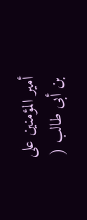أمير المؤمنين على بن أبى طالب (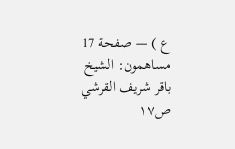ع ) — صفحة 17
مساهمون: الشيخ باقر شريف القرشي
ص١٧